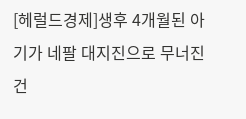[헤럴드경제]생후 4개월된 아기가 네팔 대지진으로 무너진 건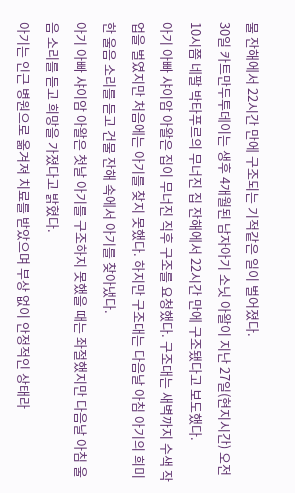물 잔해에서 22시간 만에 구조되는 기적같은 일이 벌어졌다.
30일 카트만두투데이는 생후 4개월된 남자아기 소닛 아왈이 지난 27일(현지시간) 오전 10시쯤 네팔 박타푸르의 무너진 집 잔해에서 22시간 만에 구조됐다고 보도했다.
아기 아빠 샤이암 아왈은 집이 무너진 직후 구조를 요청했다. 구조대는 새벽까지 수색 작업을 벌였지만 처음에는 아기를 찾지 못했다. 하지만 구조대는 다음날 아침 아기의 희미한 울음 소리를 듣고 건물 잔해 속에서 아기를 찾아냈다.
아기 아빠 샤이암 아왈은 첫날 아기를 구조하지 못했을 때는 좌절했지만 다음날 아침 울음 소리를 듣고 희망을 가졌다고 밝혔다.
아기는 인근 병원으로 옮겨져 치료를 받았으며 부상 없이 안정적인 상태라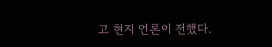고 현지 언론이 전했다.